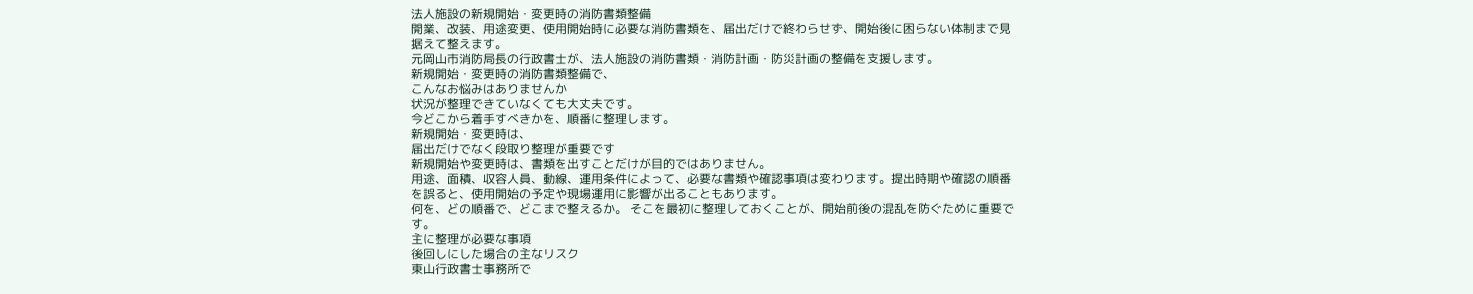法人施設の新規開始・変更時の消防書類整備
開業、改装、用途変更、使用開始時に必要な消防書類を、届出だけで終わらせず、開始後に困らない体制まで見据えて整えます。
元岡山市消防局長の行政書士が、法人施設の消防書類・消防計画・防災計画の整備を支援します。
新規開始・変更時の消防書類整備で、
こんなお悩みはありませんか
状況が整理できていなくても大丈夫です。
今どこから着手すべきかを、順番に整理します。
新規開始・変更時は、
届出だけでなく段取り整理が重要です
新規開始や変更時は、書類を出すことだけが目的ではありません。
用途、面積、収容人員、動線、運用条件によって、必要な書類や確認事項は変わります。提出時期や確認の順番を誤ると、使用開始の予定や現場運用に影響が出ることもあります。
何を、どの順番で、どこまで整えるか。 そこを最初に整理しておくことが、開始前後の混乱を防ぐために重要です。
主に整理が必要な事項
後回しにした場合の主なリスク
東山行政書士事務所で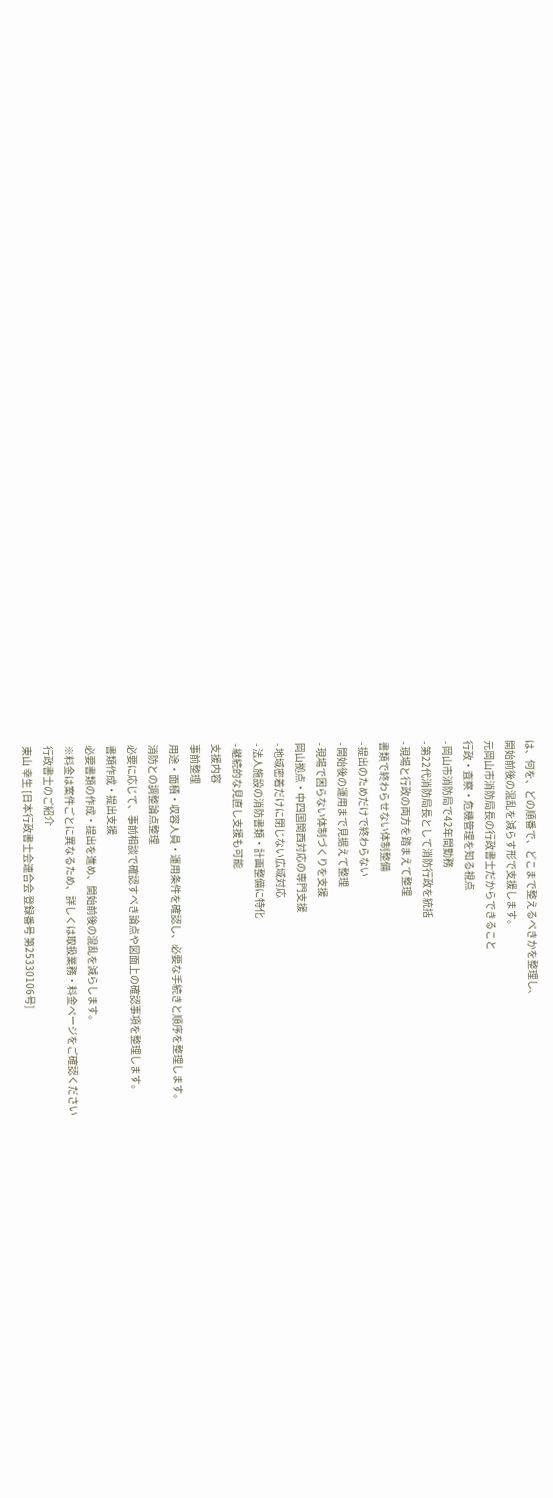は、何を、どの順番で、どこまで整えるべきかを整理し、
開始前後の混乱を減らす形で支援します。
元岡山市消防局長の行政書士だからできること
行政・査察・危機管理を知る視点
- 岡山市消防局で42年間勤務
- 第22代消防局長として消防行政を統括
- 現場と行政の両方を踏まえて整理
書類で終わらせない体制整備
- 提出のためだけで終わらない
- 開始後の運用まで見据えて整理
- 現場で困らない体制づくりを支援
岡山拠点・中四国関西対応の専門支援
- 地域密着だけに閉じない広域対応
- 法人施設の消防書類・計画整備に特化
- 継続的な見直し支援も可能
支援内容
事前整理
用途・面積・収容人員・運用条件を確認し、必要な手続きと順序を整理します。
消防との調整論点整理
必要に応じて、事前相談で確認すべき論点や図面上の確認事項を整理します。
書類作成・提出支援
必要書類の作成・提出を進め、開始前後の混乱を減らします。
※料金は案件ごとに異なるため、詳しくは取扱業務・料金ページをご確認ください
行政書士のご紹介
東山 幸生 [日本行政書士会連合会 登録番号 第25330106号]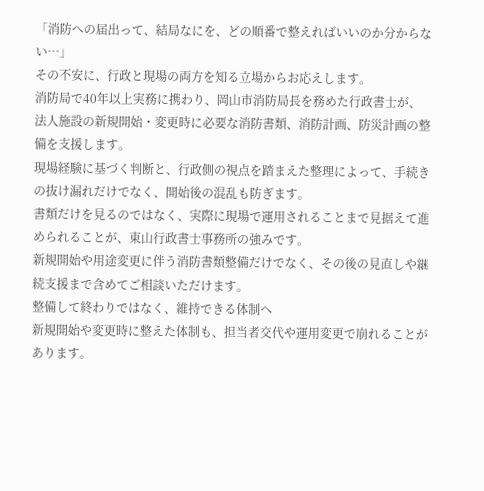「消防への届出って、結局なにを、どの順番で整えればいいのか分からない…」
その不安に、行政と現場の両方を知る立場からお応えします。
消防局で40年以上実務に携わり、岡山市消防局長を務めた行政書士が、法人施設の新規開始・変更時に必要な消防書類、消防計画、防災計画の整備を支援します。
現場経験に基づく判断と、行政側の視点を踏まえた整理によって、手続きの抜け漏れだけでなく、開始後の混乱も防ぎます。
書類だけを見るのではなく、実際に現場で運用されることまで見据えて進められることが、東山行政書士事務所の強みです。
新規開始や用途変更に伴う消防書類整備だけでなく、その後の見直しや継続支援まで含めてご相談いただけます。
整備して終わりではなく、維持できる体制へ
新規開始や変更時に整えた体制も、担当者交代や運用変更で崩れることがあります。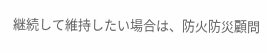継続して維持したい場合は、防火防災顧問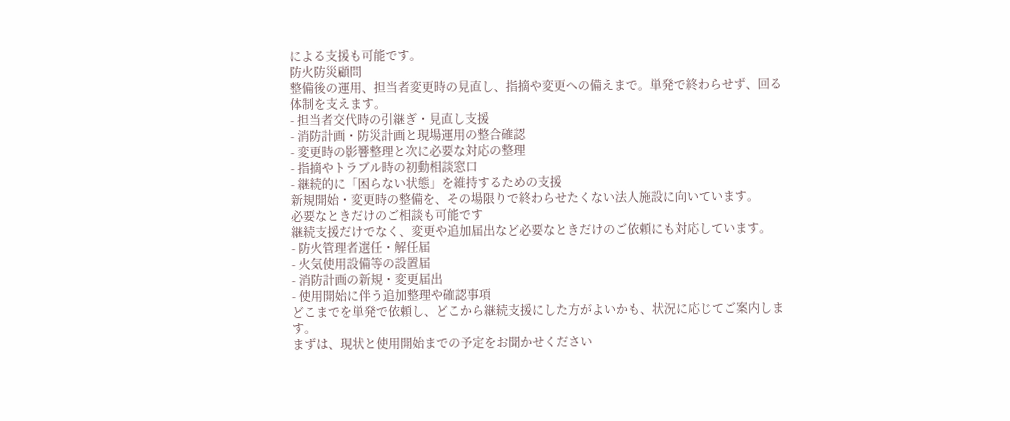による支援も可能です。
防火防災顧問
整備後の運用、担当者変更時の見直し、指摘や変更への備えまで。単発で終わらせず、回る体制を支えます。
- 担当者交代時の引継ぎ・見直し支援
- 消防計画・防災計画と現場運用の整合確認
- 変更時の影響整理と次に必要な対応の整理
- 指摘やトラブル時の初動相談窓口
- 継続的に「困らない状態」を維持するための支援
新規開始・変更時の整備を、その場限りで終わらせたくない法人施設に向いています。
必要なときだけのご相談も可能です
継続支援だけでなく、変更や追加届出など必要なときだけのご依頼にも対応しています。
- 防火管理者選任・解任届
- 火気使用設備等の設置届
- 消防計画の新規・変更届出
- 使用開始に伴う追加整理や確認事項
どこまでを単発で依頼し、どこから継続支援にした方がよいかも、状況に応じてご案内します。
まずは、現状と使用開始までの予定をお聞かせください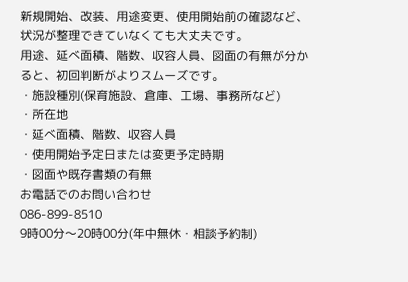新規開始、改装、用途変更、使用開始前の確認など、状況が整理できていなくても大丈夫です。
用途、延べ面積、階数、収容人員、図面の有無が分かると、初回判断がよりスムーズです。
・施設種別(保育施設、倉庫、工場、事務所など)
・所在地
・延べ面積、階数、収容人員
・使用開始予定日または変更予定時期
・図面や既存書類の有無
お電話でのお問い合わせ
086-899-8510
9時00分〜20時00分(年中無休・相談予約制)